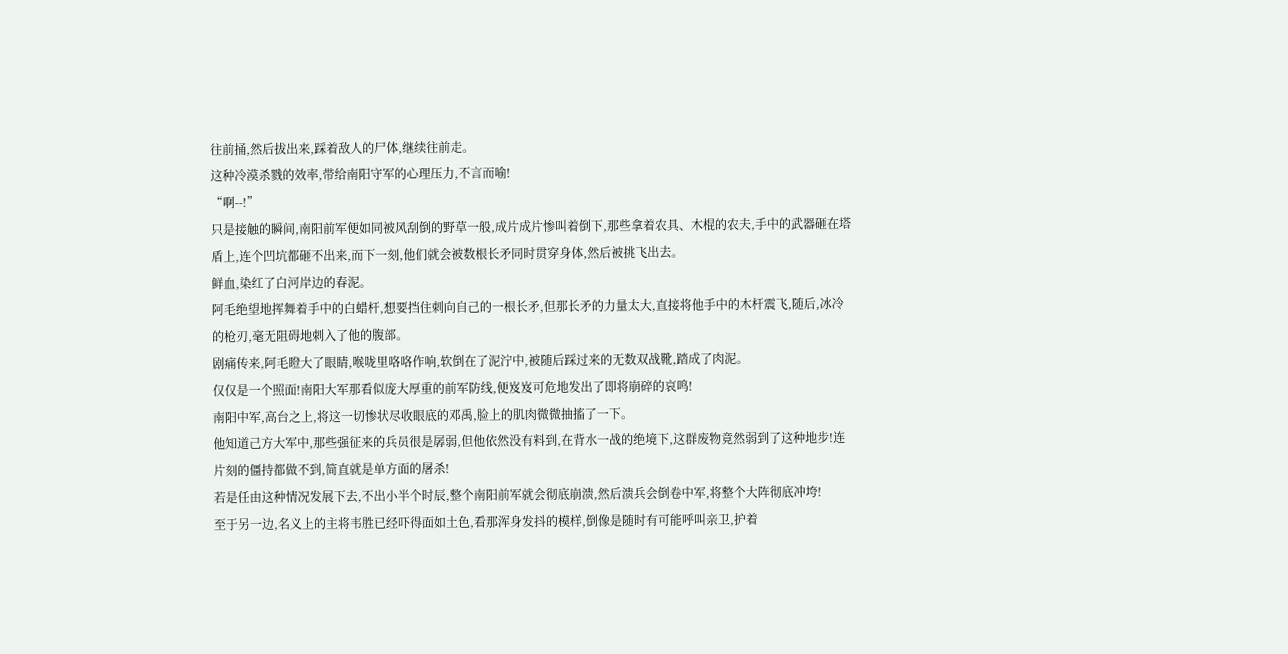往前捅,然后拔出来,踩着敌人的尸体,继续往前走。
这种冷漠杀戮的效率,带给南阳守军的心理压力,不言而喻!
“啊--!”
只是接触的瞬间,南阳前军便如同被风刮倒的野草一般,成片成片惨叫着倒下,那些拿着农具、木棍的农夫,手中的武器砸在塔盾上,连个凹坑都砸不出来,而下一刻,他们就会被数根长矛同时贯穿身体,然后被挑飞出去。
鲜血,染红了白河岸边的春泥。
阿毛绝望地挥舞着手中的白蜡杆,想要挡住刺向自己的一根长矛,但那长矛的力量太大,直接将他手中的木杆震飞,随后,冰冷的枪刃,毫无阻碍地刺入了他的腹部。
剧痛传来,阿毛瞪大了眼睛,喉咙里咯咯作响,软倒在了泥泞中,被随后踩过来的无数双战靴,踏成了肉泥。
仅仅是一个照面!南阳大军那看似庞大厚重的前军防线,便岌岌可危地发出了即将崩碎的哀鸣!
南阳中军,高台之上,将这一切惨状尽收眼底的邓禹,脸上的肌肉微微抽搐了一下。
他知道己方大军中,那些强征来的兵员很是孱弱,但他依然没有料到,在背水一战的绝境下,这群废物竟然弱到了这种地步!连片刻的僵持都做不到,简直就是单方面的屠杀!
若是任由这种情况发展下去,不出小半个时辰,整个南阳前军就会彻底崩溃,然后溃兵会倒卷中军,将整个大阵彻底冲垮!
至于另一边,名义上的主将韦胜已经吓得面如土色,看那浑身发抖的模样,倒像是随时有可能呼叫亲卫,护着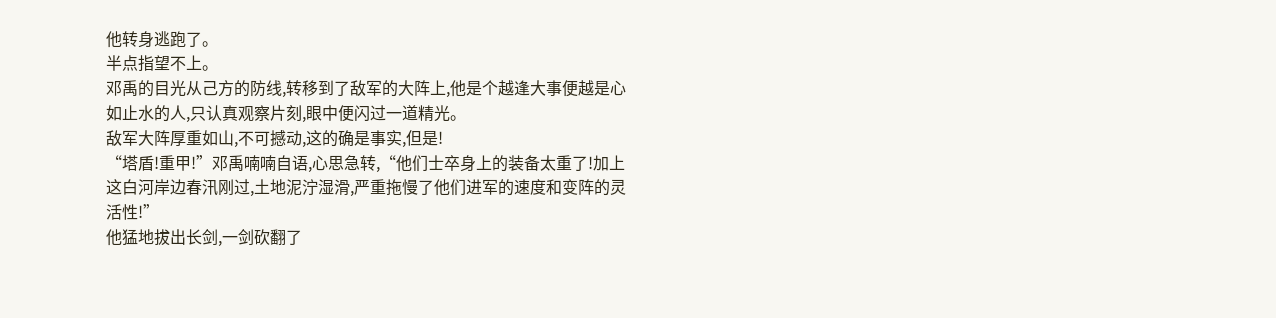他转身逃跑了。
半点指望不上。
邓禹的目光从己方的防线,转移到了敌军的大阵上,他是个越逢大事便越是心如止水的人,只认真观察片刻,眼中便闪过一道精光。
敌军大阵厚重如山,不可撼动,这的确是事实,但是!
“塔盾!重甲!”邓禹喃喃自语,心思急转,“他们士卒身上的装备太重了!加上这白河岸边春汛刚过,土地泥泞湿滑,严重拖慢了他们进军的速度和变阵的灵活性!”
他猛地拔出长剑,一剑砍翻了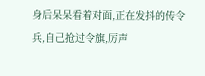身后呆呆看着对面,正在发抖的传令兵,自己抢过令旗,厉声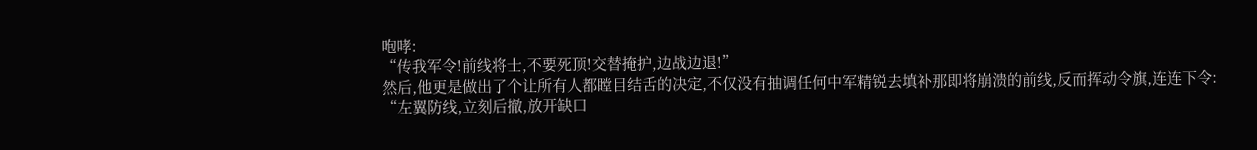咆哮:
“传我军令!前线将士,不要死顶!交替掩护,边战边退!”
然后,他更是做出了个让所有人都瞠目结舌的决定,不仅没有抽调任何中军精锐去填补那即将崩溃的前线,反而挥动令旗,连连下令:
“左翼防线,立刻后撤,放开缺口